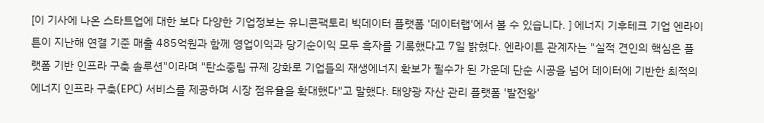[이 기사에 나온 스타트업에 대한 보다 다양한 기업정보는 유니콘팩토리 빅데이터 플랫폼 '데이터랩'에서 볼 수 있습니다. ] 에너지 기후테크 기업 엔라이튼이 지난해 연결 기준 매출 485억원과 함께 영업이익과 당기순이익 모두 흑자를 기록했다고 7일 밝혔다. 엔라이튼 관계자는 "실적 견인의 핵심은 플랫폼 기반 인프라 구축 솔루션"이라며 "탄소중립 규제 강화로 기업들의 재생에너지 확보가 필수가 된 가운데 단순 시공을 넘어 데이터에 기반한 최적의 에너지 인프라 구축(EPC) 서비스를 제공하며 시장 점유율을 확대했다"고 말했다. 태양광 자산 관리 플랫폼 '발전왕'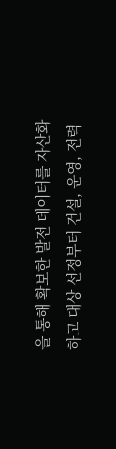을 통해 확보한 발전 데이터를 자산화하고 대상 선정부터 건설, 운영, 전력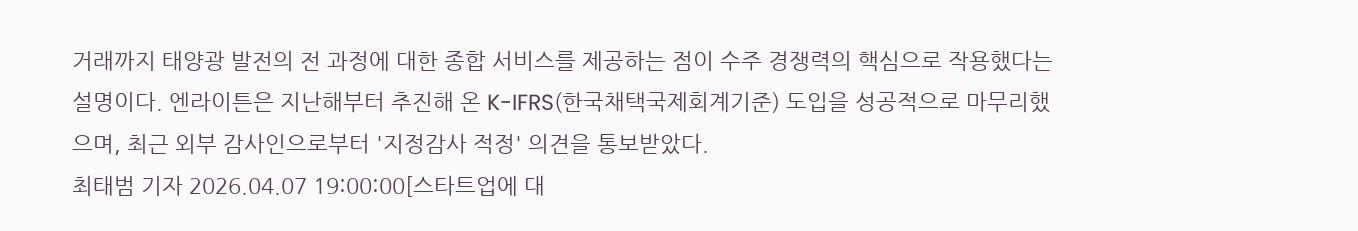거래까지 태양광 발전의 전 과정에 대한 종합 서비스를 제공하는 점이 수주 경쟁력의 핵심으로 작용했다는 설명이다. 엔라이튼은 지난해부터 추진해 온 K-IFRS(한국채택국제회계기준) 도입을 성공적으로 마무리했으며, 최근 외부 감사인으로부터 '지정감사 적정' 의견을 통보받았다.
최태범 기자 2026.04.07 19:00:00[스타트업에 대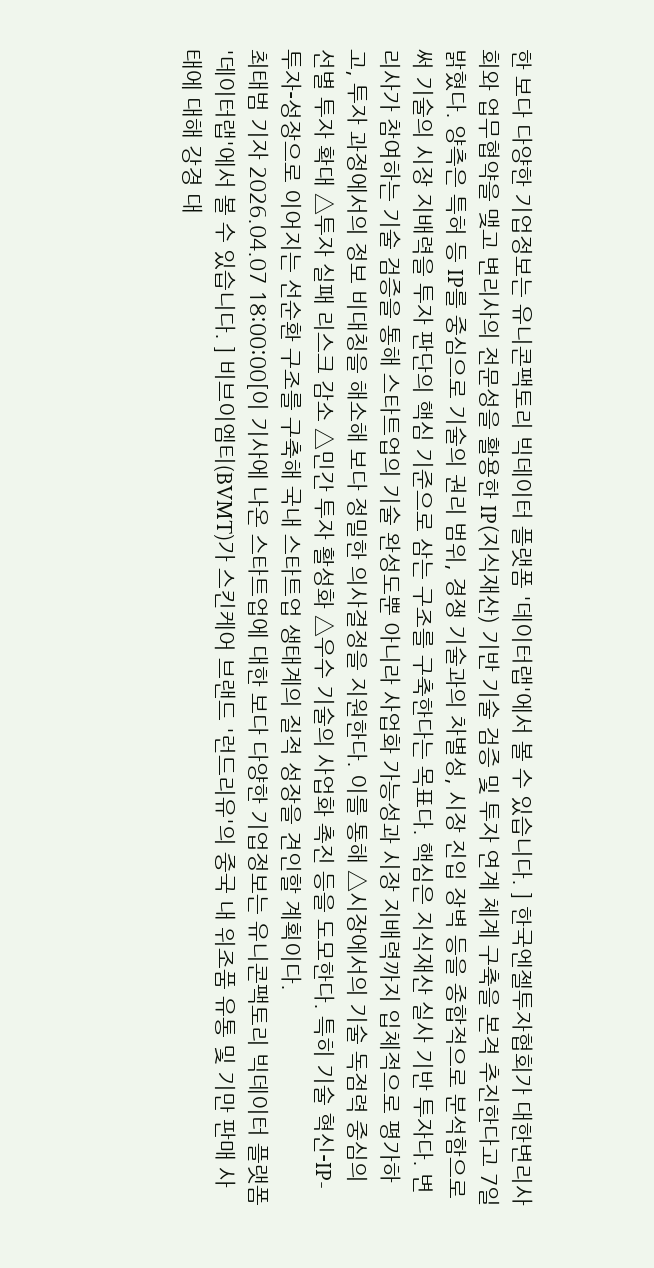한 보다 다양한 기업정보는 유니콘팩토리 빅데이터 플랫폼 '데이터랩'에서 볼 수 있습니다. ] 한국엔젤투자협회가 대한변리사회와 업무협약을 맺고 변리사의 전문성을 활용한 IP(지식재산) 기반 기술 검증 및 투자 연계 체계 구축을 본격 추진한다고 7일 밝혔다. 양측은 특허 등 IP를 중심으로 기술의 권리 범위, 경쟁 기술과의 차별성, 시장 진입 장벽 등을 종합적으로 분석함으로써 기술의 시장 지배력을 투자 판단의 핵심 기준으로 삼는 구조를 구축한다는 목표다. 핵심은 지식재산 실사 기반 투자다. 변리사가 참여하는 기술 검증을 통해 스타트업의 기술 완성도뿐 아니라 사업화 가능성과 시장 지배력까지 입체적으로 평가하고, 투자 과정에서의 정보 비대칭을 해소해 보다 정밀한 의사결정을 지원한다. 이를 통해 △시장에서의 기술 독점력 중심의 선별 투자 확대 △투자 실패 리스크 감소 △민간 투자 활성화 △우수 기술의 사업화 촉진 등을 도모한다. 특히 기술 혁신-IP-투자-성장으로 이어지는 선순환 구조를 구축해 국내 스타트업 생태계의 질적 성장을 견인할 계획이다.
최태범 기자 2026.04.07 18:00:00[이 기사에 나온 스타트업에 대한 보다 다양한 기업정보는 유니콘팩토리 빅데이터 플랫폼 '데이터랩'에서 볼 수 있습니다. ] 비브이엠티(BVMT)가 스킨케어 브랜드 '런드리유'의 중국 내 위조품 유통 및 기만 판매 사태에 대해 강경 대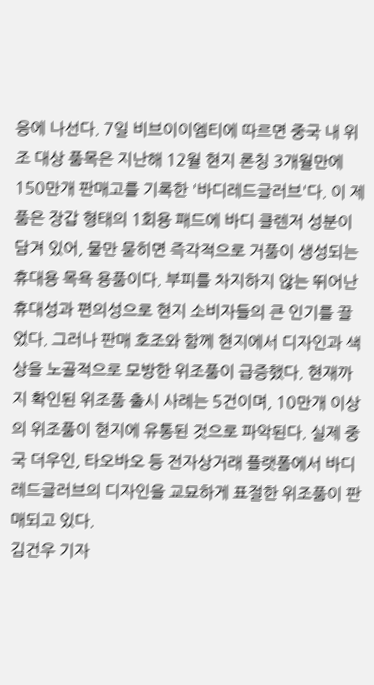응에 나선다. 7일 비브이이엠티에 따르면 중국 내 위조 대상 품목은 지난해 12월 현지 론칭 3개월만에 150만개 판매고를 기록한 '바디레드글러브'다. 이 제품은 장갑 형태의 1회용 패드에 바디 클렌저 성분이 담겨 있어, 물만 묻히면 즉각적으로 거품이 생성되는 휴대용 목욕 용품이다. 부피를 차지하지 않는 뛰어난 휴대성과 편의성으로 현지 소비자들의 큰 인기를 끌었다. 그러나 판매 호조와 함께 현지에서 디자인과 색상을 노골적으로 모방한 위조품이 급증했다. 현재까지 확인된 위조품 출시 사례는 5건이며, 10만개 이상의 위조품이 현지에 유통된 것으로 파악된다. 실제 중국 더우인, 타오바오 등 전자상거래 플랫폼에서 바디레드글러브의 디자인을 교묘하게 표절한 위조품이 판매되고 있다.
김건우 기자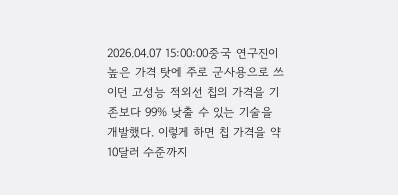2026.04.07 15:00:00중국 연구진이 높은 가격 탓에 주로 군사용으로 쓰이던 고성능 적외선 칩의 가격을 기존보다 99% 낮출 수 있는 기술을 개발했다. 이렇게 하면 칩 가격을 약 10달러 수준까지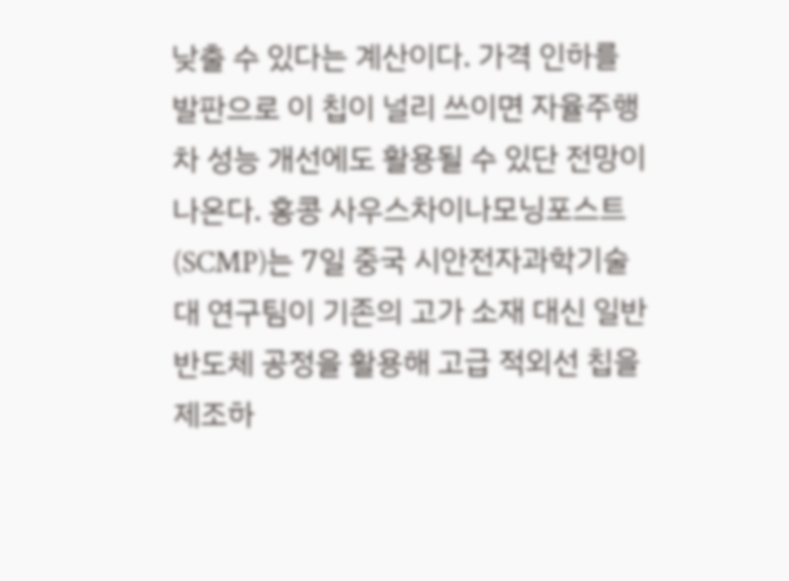낮출 수 있다는 계산이다. 가격 인하를 발판으로 이 칩이 널리 쓰이면 자율주행차 성능 개선에도 활용될 수 있단 전망이 나온다. 홍콩 사우스차이나모닝포스트(SCMP)는 7일 중국 시안전자과학기술대 연구팀이 기존의 고가 소재 대신 일반 반도체 공정을 활용해 고급 적외선 칩을 제조하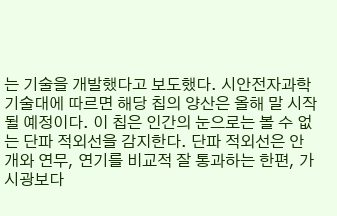는 기술을 개발했다고 보도했다. 시안전자과학기술대에 따르면 해당 칩의 양산은 올해 말 시작될 예정이다. 이 칩은 인간의 눈으로는 볼 수 없는 단파 적외선을 감지한다. 단파 적외선은 안개와 연무, 연기를 비교적 잘 통과하는 한편, 가시광보다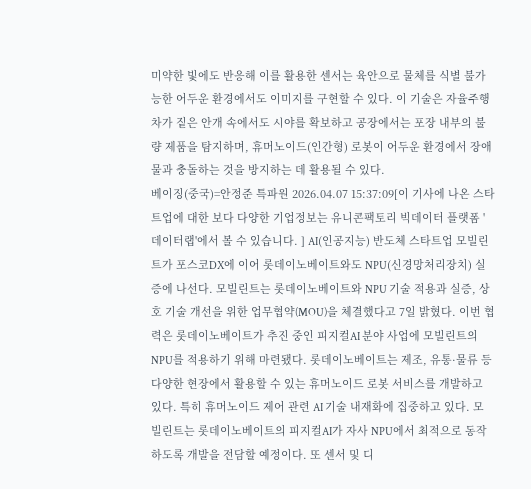미약한 빛에도 반응해 이를 활용한 센서는 육안으로 물체를 식별 불가능한 어두운 환경에서도 이미지를 구현할 수 있다. 이 기술은 자율주행차가 짙은 안개 속에서도 시야를 확보하고 공장에서는 포장 내부의 불량 제품을 탐지하며, 휴머노이드(인간형) 로봇이 어두운 환경에서 장애물과 충돌하는 것을 방지하는 데 활용될 수 있다.
베이징(중국)=안정준 특파원 2026.04.07 15:37:09[이 기사에 나온 스타트업에 대한 보다 다양한 기업정보는 유니콘팩토리 빅데이터 플랫폼 '데이터랩'에서 볼 수 있습니다. ] AI(인공지능) 반도체 스타트업 모빌린트가 포스코DX에 이어 롯데이노베이트와도 NPU(신경망처리장치) 실증에 나선다. 모빌린트는 롯데이노베이트와 NPU 기술 적용과 실증, 상호 기술 개선을 위한 업무협약(MOU)을 체결했다고 7일 밝혔다. 이번 협력은 롯데이노베이트가 추진 중인 피지컬AI 분야 사업에 모빌린트의 NPU를 적용하기 위해 마련됐다. 롯데이노베이트는 제조, 유통·물류 등 다양한 현장에서 활용할 수 있는 휴머노이드 로봇 서비스를 개발하고 있다. 특히 휴머노이드 제어 관련 AI 기술 내재화에 집중하고 있다. 모빌린트는 롯데이노베이트의 피지컬AI가 자사 NPU에서 최적으로 동작하도록 개발을 전담할 예정이다. 또 센서 및 디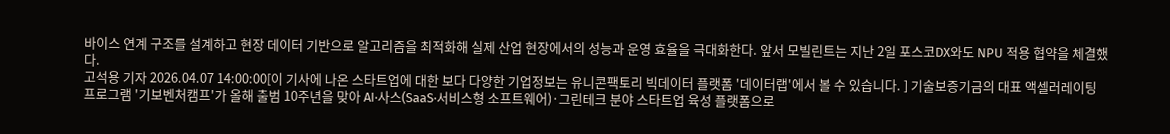바이스 연계 구조를 설계하고 현장 데이터 기반으로 알고리즘을 최적화해 실제 산업 현장에서의 성능과 운영 효율을 극대화한다. 앞서 모빌린트는 지난 2일 포스코DX와도 NPU 적용 협약을 체결했다.
고석용 기자 2026.04.07 14:00:00[이 기사에 나온 스타트업에 대한 보다 다양한 기업정보는 유니콘팩토리 빅데이터 플랫폼 '데이터랩'에서 볼 수 있습니다. ] 기술보증기금의 대표 액셀러레이팅 프로그램 '기보벤처캠프'가 올해 출범 10주년을 맞아 AI·사스(SaaS·서비스형 소프트웨어)·그린테크 분야 스타트업 육성 플랫폼으로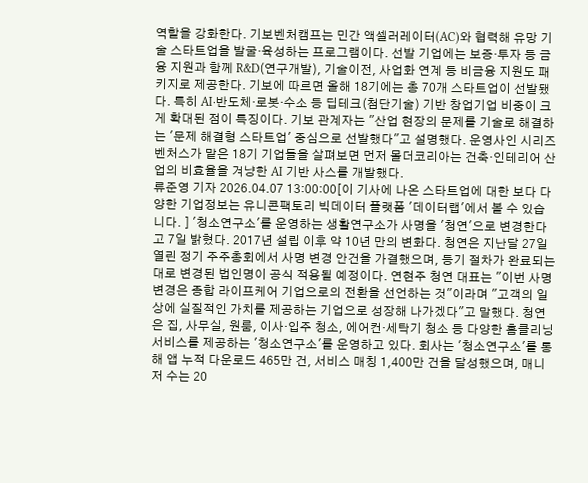역할을 강화한다. 기보벤처캠프는 민간 액셀러레이터(AC)와 협력해 유망 기술 스타트업을 발굴·육성하는 프로그램이다. 선발 기업에는 보증·투자 등 금융 지원과 함께 R&D(연구개발), 기술이전, 사업화 연계 등 비금융 지원도 패키지로 제공한다. 기보에 따르면 올해 18기에는 총 70개 스타트업이 선발됐다. 특히 AI·반도체·로봇·수소 등 딥테크(첨단기술) 기반 창업기업 비중이 크게 확대된 점이 특징이다. 기보 관계자는 "산업 현장의 문제를 기술로 해결하는 '문제 해결형 스타트업' 중심으로 선발했다"고 설명했다. 운영사인 시리즈벤처스가 맡은 18기 기업들을 살펴보면 먼저 몰더코리아는 건축·인테리어 산업의 비효율을 겨냥한 AI 기반 사스를 개발했다.
류준영 기자 2026.04.07 13:00:00[이 기사에 나온 스타트업에 대한 보다 다양한 기업정보는 유니콘팩토리 빅데이터 플랫폼 '데이터랩'에서 볼 수 있습니다. ] '청소연구소'를 운영하는 생활연구소가 사명을 '청연'으로 변경한다고 7일 밝혔다. 2017년 설립 이후 약 10년 만의 변화다. 청연은 지난달 27일 열린 정기 주주총회에서 사명 변경 안건을 가결했으며, 등기 절차가 완료되는 대로 변경된 법인명이 공식 적용될 예정이다. 연현주 청연 대표는 "이번 사명 변경은 종합 라이프케어 기업으로의 전환을 선언하는 것"이라며 "고객의 일상에 실질적인 가치를 제공하는 기업으로 성장해 나가겠다"고 말했다. 청연은 집, 사무실, 원룸, 이사·입주 청소, 에어컨·세탁기 청소 등 다양한 홈클리닝 서비스를 제공하는 '청소연구소'를 운영하고 있다. 회사는 '청소연구소'를 통해 앱 누적 다운로드 465만 건, 서비스 매칭 1,400만 건을 달성했으며, 매니저 수는 20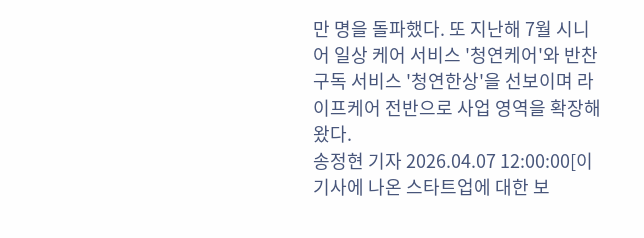만 명을 돌파했다. 또 지난해 7월 시니어 일상 케어 서비스 '청연케어'와 반찬 구독 서비스 '청연한상'을 선보이며 라이프케어 전반으로 사업 영역을 확장해왔다.
송정현 기자 2026.04.07 12:00:00[이 기사에 나온 스타트업에 대한 보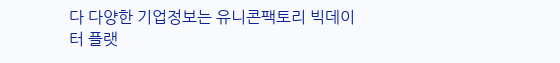다 다양한 기업정보는 유니콘팩토리 빅데이터 플랫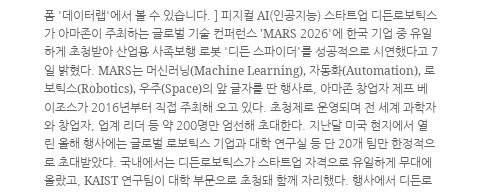폼 '데이터랩'에서 볼 수 있습니다. ] 피지컬 AI(인공지능) 스타트업 디든로보틱스가 아마존이 주최하는 글로벌 기술 컨퍼런스 'MARS 2026'에 한국 기업 중 유일하게 초청받아 산업용 사족보행 로봇 '디든 스파이더'를 성공적으로 시연했다고 7일 밝혔다. MARS는 머신러닝(Machine Learning), 자동화(Automation), 로보틱스(Robotics), 우주(Space)의 앞 글자를 딴 행사로, 아마존 창업자 제프 베이조스가 2016년부터 직접 주최해 오고 있다. 초청제로 운영되며 전 세계 과학자와 창업자, 업계 리더 등 약 200명만 엄선해 초대한다. 지난달 미국 현지에서 열린 올해 행사에는 글로벌 로보틱스 기업과 대학 연구실 등 단 20개 팀만 한정적으로 초대받았다. 국내에서는 디든로보틱스가 스타트업 자격으로 유일하게 무대에 올랐고, KAIST 연구팀이 대학 부문으로 초청돼 함께 자리했다. 행사에서 디든로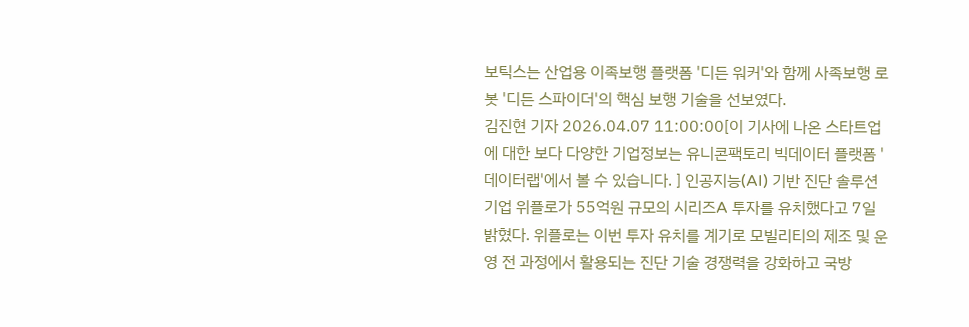보틱스는 산업용 이족보행 플랫폼 '디든 워커'와 함께 사족보행 로봇 '디든 스파이더'의 핵심 보행 기술을 선보였다.
김진현 기자 2026.04.07 11:00:00[이 기사에 나온 스타트업에 대한 보다 다양한 기업정보는 유니콘팩토리 빅데이터 플랫폼 '데이터랩'에서 볼 수 있습니다. ] 인공지능(AI) 기반 진단 솔루션 기업 위플로가 55억원 규모의 시리즈A 투자를 유치했다고 7일 밝혔다. 위플로는 이번 투자 유치를 계기로 모빌리티의 제조 및 운영 전 과정에서 활용되는 진단 기술 경쟁력을 강화하고 국방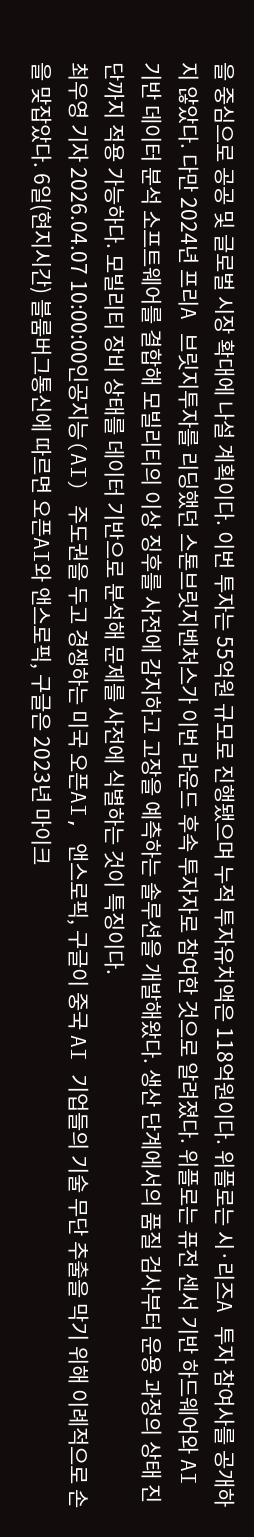을 중심으로 공공 및 글로벌 시장 확대에 나설 계획이다. 이번 투자는 55억원 규모로 진행됐으며 누적 투자유치액은 118억원이다. 위플로는 시·리즈A 투자 참여사를 공개하지 않았다. 다만 2024년 프리A 브릿지투자를 리딩했던 스톤브릿지벤처스가 이번 라운드 후속 투자자로 참여한 것으로 알려졌다. 위플로는 퓨전 센서 기반 하드웨어와 AI 기반 데이터 분석 소프트웨어를 결합해 모빌리티의 이상 징후를 사전에 감지하고 고장을 예측하는 솔루션을 개발해왔다. 생산 단계에서의 품질 검사부터 운용 과정의 상태 진단까지 적용 가능하다. 모빌리티 장비 상태를 데이터 기반으로 분석해 문제를 사전에 식별하는 것이 특징이다.
최우영 기자 2026.04.07 10:00:00인공지능(AI) 주도권을 두고 경쟁하는 미국 오픈AI, 앤스로픽, 구글이 중국 AI 기업들의 기술 무단 추출을 막기 위해 이례적으로 손을 맞잡았다. 6일(현지시간) 블룸버그통신에 따르면 오픈AI와 앤스로픽, 구글은 2023년 마이크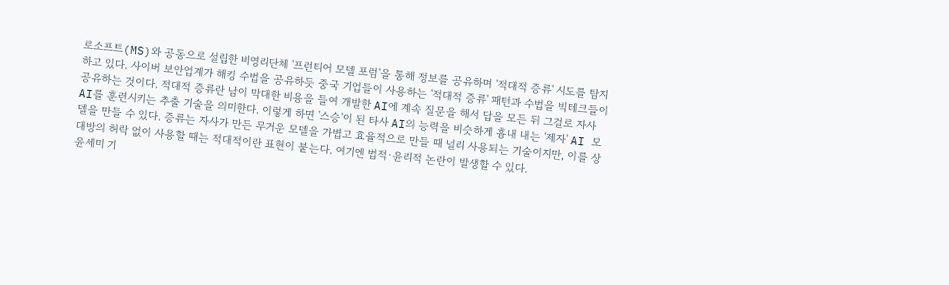로소프트(MS)와 공동으로 설립한 비영리단체 '프런티어 모델 포럼'을 통해 정보를 공유하며 '적대적 증류' 시도를 탐지하고 있다. 사이버 보안업계가 해킹 수법을 공유하듯 중국 기업들이 사용하는 '적대적 증류' 패턴과 수법을 빅테크들이 공유하는 것이다. 적대적 증류란 남이 막대한 비용을 들여 개발한 AI에 계속 질문을 해서 답을 모든 뒤 그걸로 자사 AI를 훈련시키는 추출 기술을 의미한다. 이렇게 하면 '스승'이 된 타사 AI의 능력을 비슷하게 흉내 내는 '제자' AI 모델을 만들 수 있다. 증류는 자사가 만든 무거운 모델을 가볍고 효율적으로 만들 때 널리 사용되는 기술이지만, 이를 상대방의 허락 없이 사용할 때는 적대적이란 표현이 붙는다. 여기엔 법적·윤리적 논란이 발생할 수 있다.
윤세미 기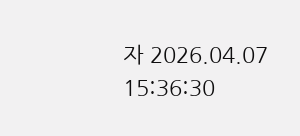자 2026.04.07 15:36:30